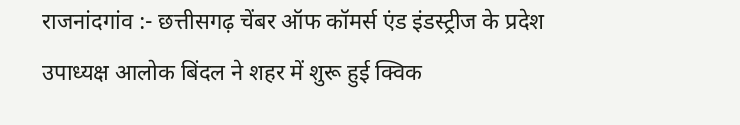राजनांदगांव :- छत्तीसगढ़ चेंबर ऑफ कॉमर्स एंड इंडस्ट्रीज के प्रदेश उपाध्यक्ष आलोक बिंदल ने शहर में शुरू हुई क्विक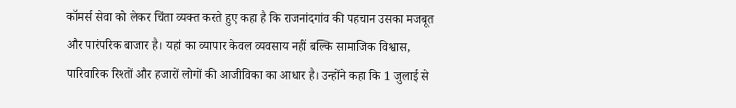कॉमर्स सेवा को लेकर चिंता व्यक्त करते हुए कहा है कि राजनांदगांव की पहचान उसका मजबूत और पारंपरिक बाजार है। यहां का व्यापार केवल व्यवसाय नहीं बल्कि सामाजिक विश्वास, पारिवारिक रिश्तों और हजारों लोगों की आजीविका का आधार है। उन्होंने कहा कि 1 जुलाई से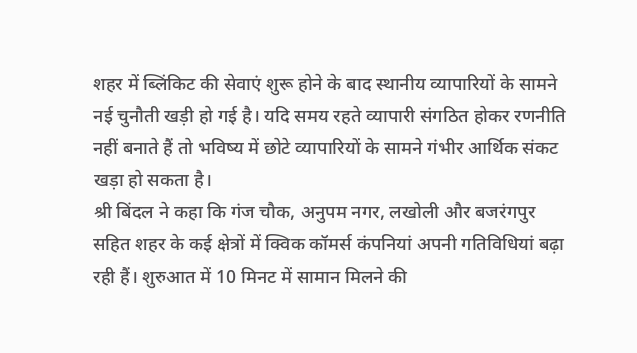शहर में ब्लिंकिट की सेवाएं शुरू होने के बाद स्थानीय व्यापारियों के सामने नई चुनौती खड़ी हो गई है। यदि समय रहते व्यापारी संगठित होकर रणनीति नहीं बनाते हैं तो भविष्य में छोटे व्यापारियों के सामने गंभीर आर्थिक संकट खड़ा हो सकता है।
श्री बिंदल ने कहा कि गंज चौक, अनुपम नगर, लखोली और बजरंगपुर सहित शहर के कई क्षेत्रों में क्विक कॉमर्स कंपनियां अपनी गतिविधियां बढ़ा रही हैं। शुरुआत में 10 मिनट में सामान मिलने की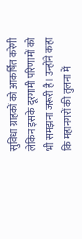सुविधा ग्राहकों को आकर्षित करेगी लेकिन इसके दूरगामी परिणामों को भी समझना जरूरी है। उन्होंने कहा कि महानगरों की तुलना में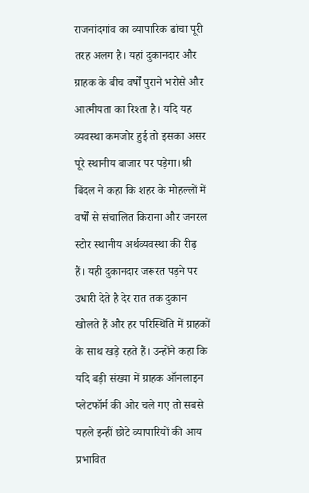राजनांदगांव का व्यापारिक ढांचा पूरी तरह अलग है। यहां दुकानदार और ग्राहक के बीच वर्षों पुराने भरोसे और आत्मीयता का रिश्ता है। यदि यह व्यवस्था कमजोर हुई तो इसका असर पूरे स्थानीय बाजार पर पड़ेगा।श्री बिंदल ने कहा कि शहर के मोहल्लों में वर्षों से संचालित किराना और जनरल स्टोर स्थानीय अर्थव्यवस्था की रीढ़ हैं। यही दुकानदार जरूरत पड़ने पर उधारी देते है देर रात तक दुकान खोलते हैं और हर परिस्थिति में ग्राहकों के साथ खड़े रहते हैं। उन्होंने कहा कि यदि बड़ी संख्या में ग्राहक ऑनलाइन प्लेटफॉर्म की ओर चले गए तो सबसे पहले इन्हीं छोटे व्यापारियों की आय प्रभावित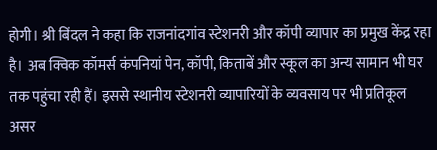होगी। श्री बिंदल ने कहा कि राजनांदगांव स्टेशनरी और कॉपी व्यापार का प्रमुख केंद्र रहा है। अब क्विक कॉमर्स कंपनियां पेन, कॉपी, किताबें और स्कूल का अन्य सामान भी घर तक पहुंचा रही हैं। इससे स्थानीय स्टेशनरी व्यापारियों के व्यवसाय पर भी प्रतिकूल असर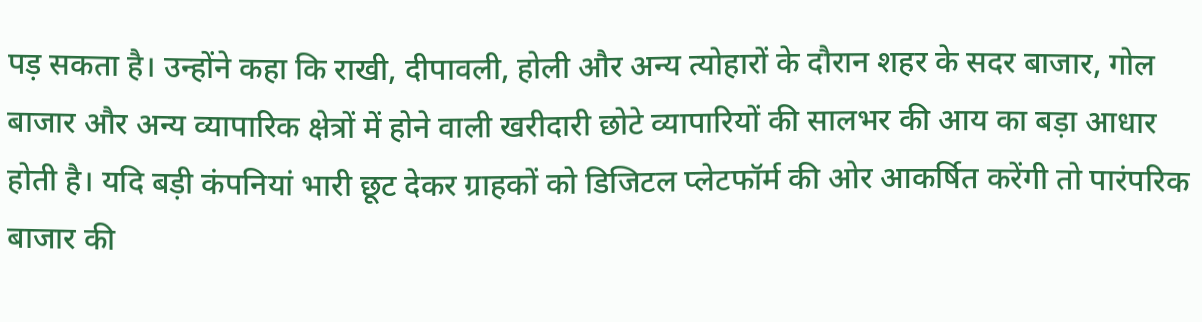पड़ सकता है। उन्होंने कहा कि राखी, दीपावली, होली और अन्य त्योहारों के दौरान शहर के सदर बाजार, गोल बाजार और अन्य व्यापारिक क्षेत्रों में होने वाली खरीदारी छोटे व्यापारियों की सालभर की आय का बड़ा आधार होती है। यदि बड़ी कंपनियां भारी छूट देकर ग्राहकों को डिजिटल प्लेटफॉर्म की ओर आकर्षित करेंगी तो पारंपरिक बाजार की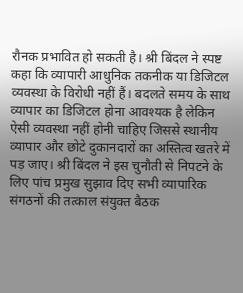रौनक प्रभावित हो सकती है। श्री बिंदल ने स्पष्ट कहा कि व्यापारी आधुनिक तकनीक या डिजिटल व्यवस्था के विरोधी नहीं हैं। बदलते समय के साथ व्यापार का डिजिटल होना आवश्यक है लेकिन ऐसी व्यवस्था नहीं होनी चाहिए जिससे स्थानीय व्यापार और छोटे दुकानदारों का अस्तित्व खतरे में पड़ जाए। श्री बिंदल ने इस चुनौती से निपटने के लिए पांच प्रमुख सुझाव दिए सभी व्यापारिक संगठनों की तत्काल संयुक्त बैठक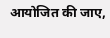आयोजित की जाए,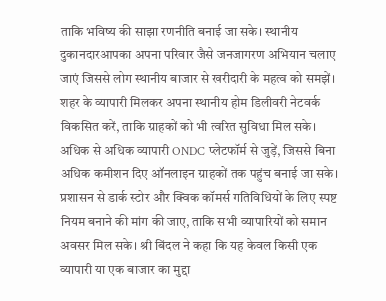ताकि भविष्य की साझा रणनीति बनाई जा सके। स्थानीय दुकानदारआपका अपना परिवार जैसे जनजागरण अभियान चलाए जाएं जिससे लोग स्थानीय बाजार से खरीदारी के महत्व को समझें। शहर के व्यापारी मिलकर अपना स्थानीय होम डिलीवरी नेटवर्क विकसित करें, ताकि ग्राहकों को भी त्वरित सुविधा मिल सके। अधिक से अधिक व्यापारी ONDC प्लेटफॉर्म से जुड़ें, जिससे बिना अधिक कमीशन दिए ऑनलाइन ग्राहकों तक पहुंच बनाई जा सके। प्रशासन से डार्क स्टोर और क्विक कॉमर्स गतिविधियों के लिए स्पष्ट नियम बनाने की मांग की जाए, ताकि सभी व्यापारियों को समान अवसर मिल सके। श्री बिंदल ने कहा कि यह केवल किसी एक व्यापारी या एक बाजार का मुद्दा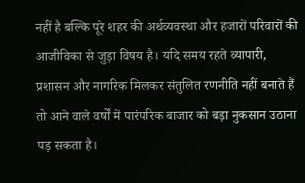नहीं है बल्कि पूरे शहर की अर्थव्यवस्था और हजारों परिवारों की आजीविका से जुड़ा विषय है। यदि समय रहते व्यापारी, प्रशासन और नागरिक मिलकर संतुलित रणनीति नहीं बनाते हैं तो आने वाले वर्षों में पारंपरिक बाजार को बड़ा नुकसान उठाना पड़ सकता है।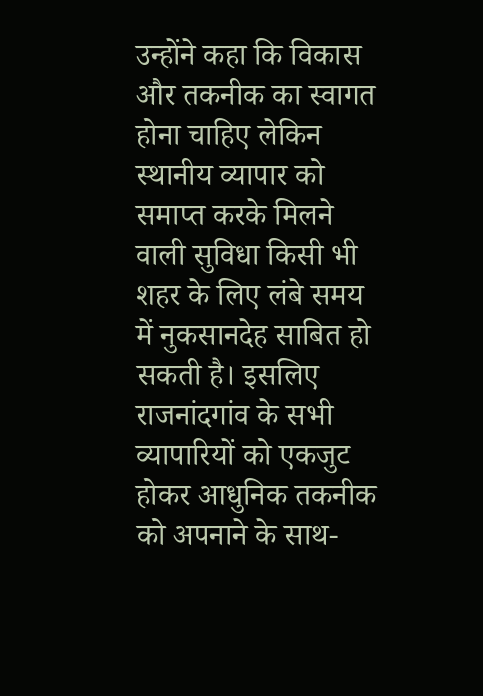उन्होंने कहा कि विकास और तकनीक का स्वागत होना चाहिए लेकिन स्थानीय व्यापार को समाप्त करके मिलने वाली सुविधा किसी भी शहर के लिए लंबे समय में नुकसानदेह साबित हो सकती है। इसलिए राजनांदगांव के सभी व्यापारियों को एकजुट होकर आधुनिक तकनीक को अपनाने के साथ-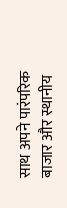साथ अपने पारंपरिक बाजार और स्थानीय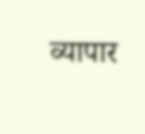व्यापार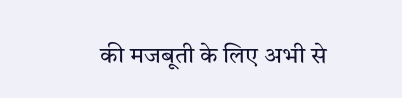की मजबूती के लिए अभी से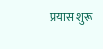प्रयास शुरू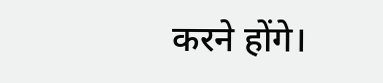करने होंगे।